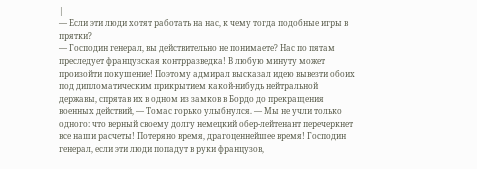|
— Если эти люди хотят работать на нас, к чему тогда подобные игры в прятки?
— Господин генерал, вы действительно не понимаете? Нас по пятам преследует французская контрразведка! В любую минуту может произойти покушение! Поэтому адмирал высказал идею вывезти обоих под дипломатическим прикрытием какой-нибудь нейтральной державы, спрятав их в одном из замков в Бордо до прекращения военных действий, — Томас горько улыбнулся. — Мы не учли только одного: что верный своему долгу немецкий обер-лейтенант перечеркнет все наши расчеты! Потеряно время, драгоценнейшее время! Господин генерал, если эти люди попадут в руки французов,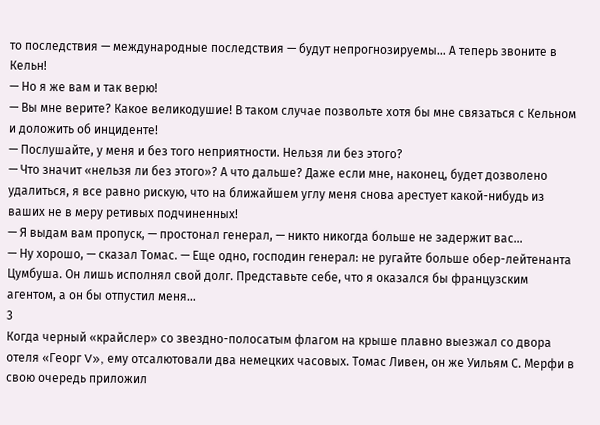то последствия — международные последствия — будут непрогнозируемы… А теперь звоните в Кельн!
— Но я же вам и так верю!
— Вы мне верите? Какое великодушие! В таком случае позвольте хотя бы мне связаться с Кельном и доложить об инциденте!
— Послушайте, у меня и без того неприятности. Нельзя ли без этого?
— Что значит «нельзя ли без этого»? А что дальше? Даже если мне, наконец, будет дозволено удалиться, я все равно рискую, что на ближайшем углу меня снова арестует какой-нибудь из ваших не в меру ретивых подчиненных!
— Я выдам вам пропуск, — простонал генерал, — никто никогда больше не задержит вас…
— Ну хорошо, — сказал Томас. — Еще одно, господин генерал: не ругайте больше обер-лейтенанта Цумбуша. Он лишь исполнял свой долг. Представьте себе, что я оказался бы французским агентом, а он бы отпустил меня…
3
Когда черный «крайслер» со звездно-полосатым флагом на крыше плавно выезжал со двора отеля «Георг V», ему отсалютовали два немецких часовых. Томас Ливен, он же Уильям С. Мерфи в свою очередь приложил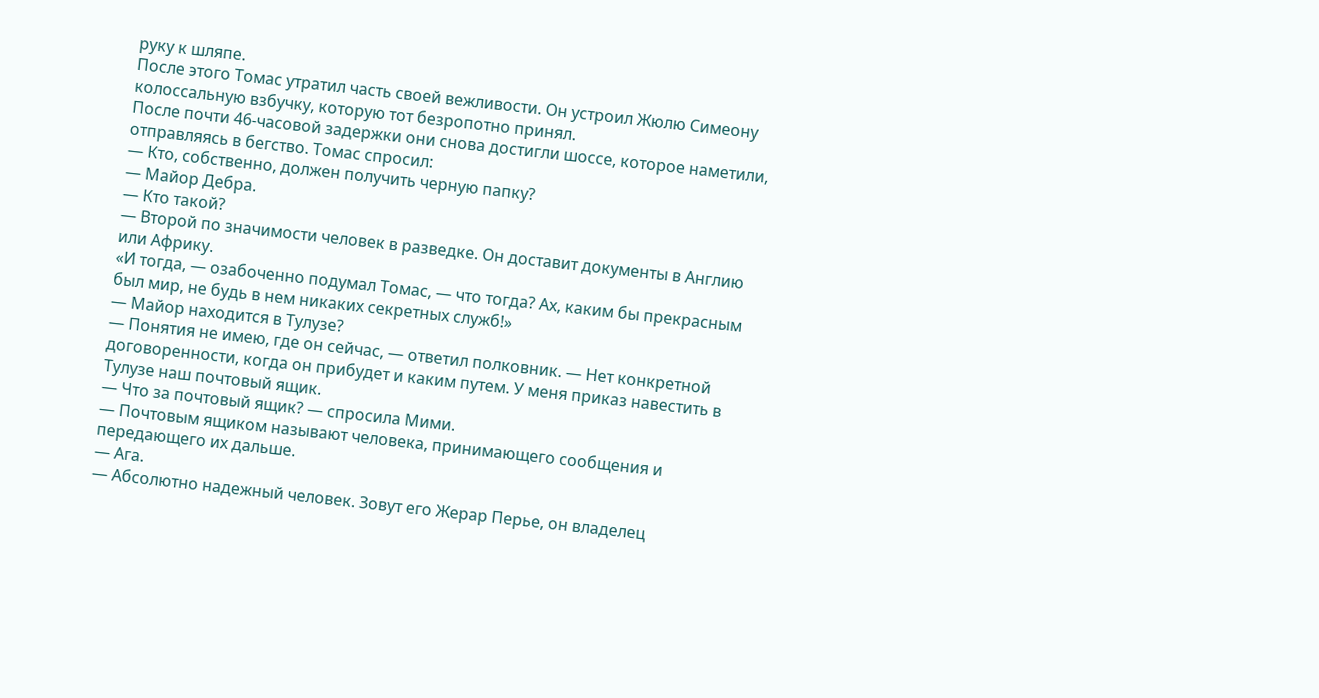руку к шляпе.
После этого Томас утратил часть своей вежливости. Он устроил Жюлю Симеону колоссальную взбучку, которую тот безропотно принял.
После почти 46-часовой задержки они снова достигли шоссе, которое наметили, отправляясь в бегство. Томас спросил:
— Кто, собственно, должен получить черную папку?
— Майор Дебра.
— Кто такой?
— Второй по значимости человек в разведке. Он доставит документы в Англию или Африку.
«И тогда, — озабоченно подумал Томас, — что тогда? Ах, каким бы прекрасным был мир, не будь в нем никаких секретных служб!»
— Майор находится в Тулузе?
— Понятия не имею, где он сейчас, — ответил полковник. — Нет конкретной договоренности, когда он прибудет и каким путем. У меня приказ навестить в Тулузе наш почтовый ящик.
— Что за почтовый ящик? — спросила Мими.
— Почтовым ящиком называют человека, принимающего сообщения и передающего их дальше.
— Ага.
— Абсолютно надежный человек. Зовут его Жерар Перье, он владелец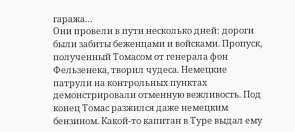гаража…
Они провели в пути несколько дней: дороги были забиты беженцами и войсками. Пропуск, полученный Томасом от генерала фон Фельзенека, творил чудеса. Немецкие патрули на контрольных пунктах демонстрировали отменную вежливость. Под конец Томас разжился даже немецким бензином. Какой-то капитан в Туре выдал ему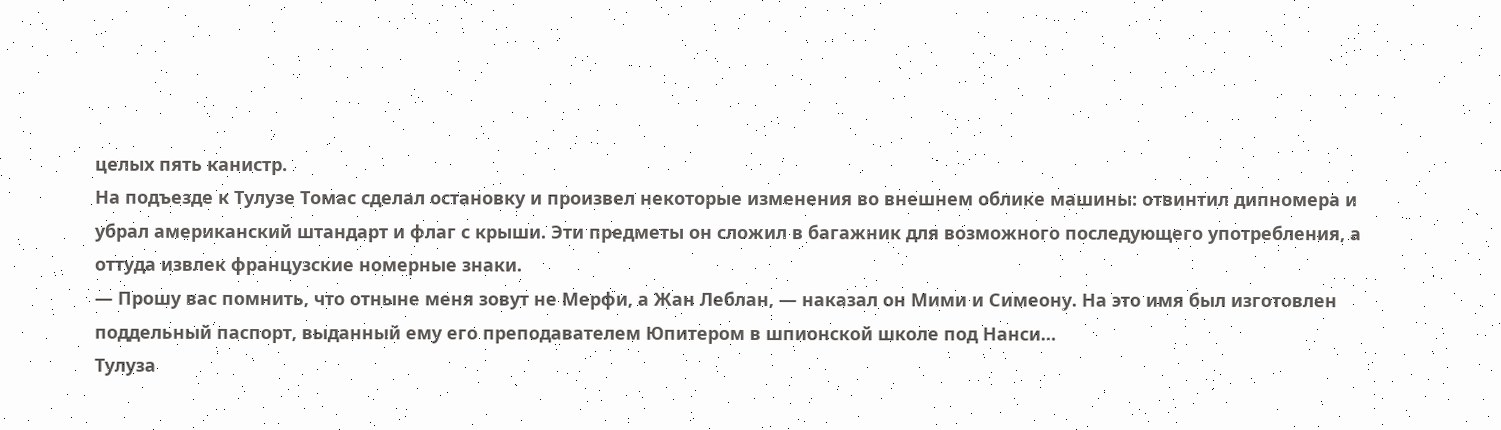целых пять канистр.
На подъезде к Тулузе Томас сделал остановку и произвел некоторые изменения во внешнем облике машины: отвинтил дипномера и убрал американский штандарт и флаг с крыши. Эти предметы он сложил в багажник для возможного последующего употребления, а оттуда извлек французские номерные знаки.
— Прошу вас помнить, что отныне меня зовут не Мерфи, а Жан Леблан, — наказал он Мими и Симеону. На это имя был изготовлен поддельный паспорт, выданный ему его преподавателем Юпитером в шпионской школе под Нанси…
Тулуза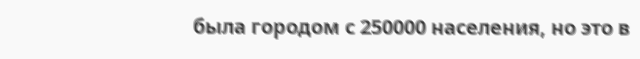была городом с 250000 населения, но это в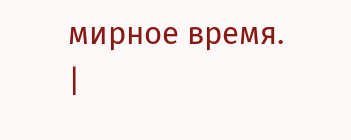мирное время. |